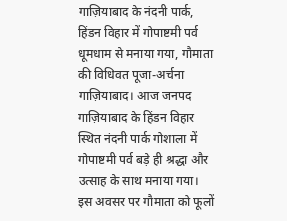गाज़ियाबाद के नंदनी पार्क, हिंडन विहार में गोपाष्टमी पर्व धूमधाम से मनाया गया, गौमाता की विधिवत पूजा-अर्चना
गाज़ियाबाद। आज जनपद गाज़ियाबाद के हिंडन विहार स्थित नंदनी पार्क गोशाला में गोपाष्टमी पर्व बड़े ही श्रद्धा और उत्साह के साथ मनाया गया। इस अवसर पर गौमाता को फूलों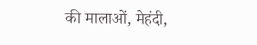की मालाओं, मेहंदी,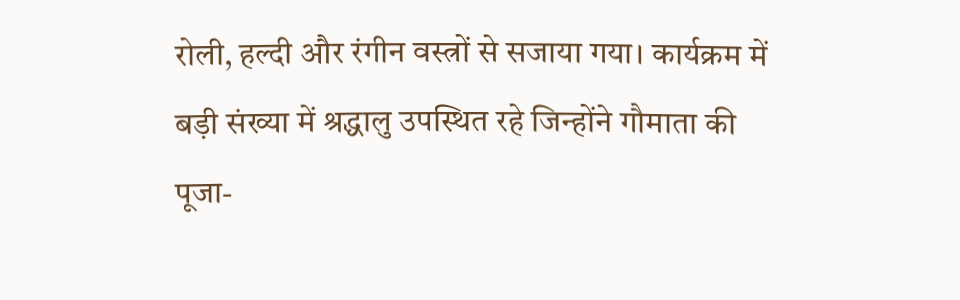रोली, हल्दी और रंगीन वस्त्रों से सजाया गया। कार्यक्रम में बड़ी संख्या में श्रद्धालु उपस्थित रहे जिन्होंने गौमाता की पूजा-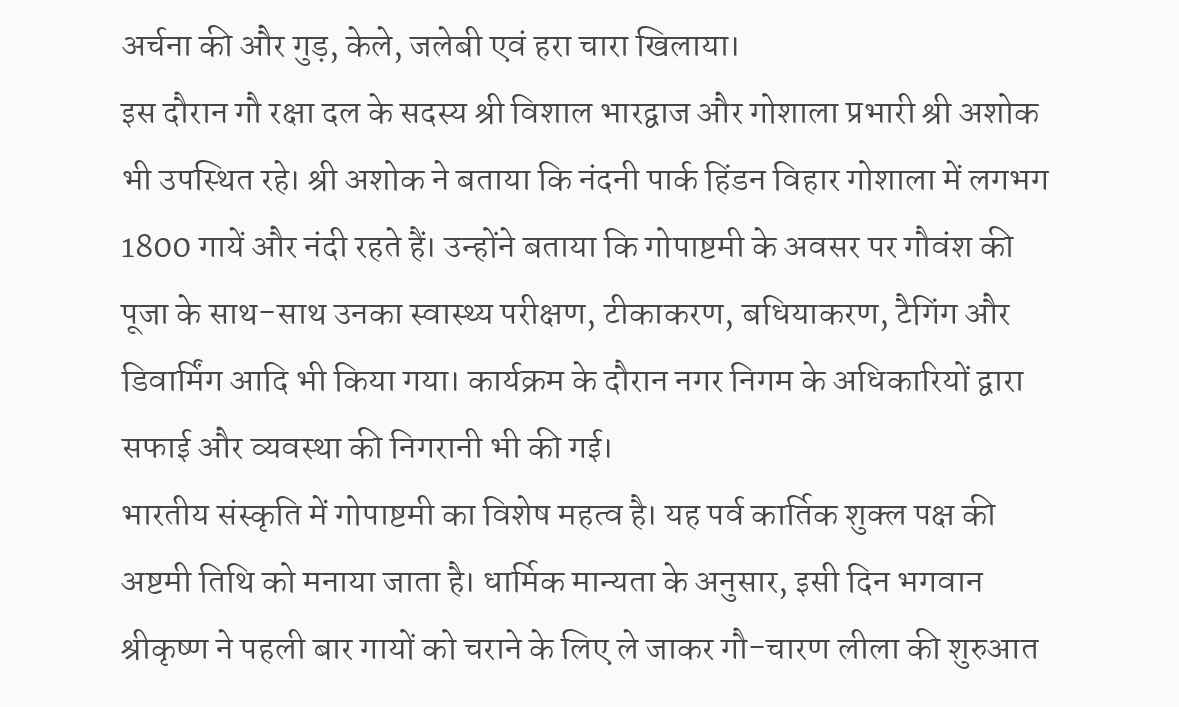अर्चना की और गुड़, केले, जलेबी एवं हरा चारा खिलाया।
इस दौरान गौ रक्षा दल के सदस्य श्री विशाल भारद्वाज और गोशाला प्रभारी श्री अशोक भी उपस्थित रहे। श्री अशोक ने बताया कि नंदनी पार्क हिंडन विहार गोशाला में लगभग 1800 गायें और नंदी रहते हैं। उन्होंने बताया कि गोपाष्टमी के अवसर पर गौवंश की पूजा के साथ-साथ उनका स्वास्थ्य परीक्षण, टीकाकरण, बधियाकरण, टैगिंग और डिवार्मिंग आदि भी किया गया। कार्यक्रम के दौरान नगर निगम के अधिकारियों द्वारा सफाई और व्यवस्था की निगरानी भी की गई।
भारतीय संस्कृति में गोपाष्टमी का विशेष महत्व है। यह पर्व कार्तिक शुक्ल पक्ष की अष्टमी तिथि को मनाया जाता है। धार्मिक मान्यता के अनुसार, इसी दिन भगवान श्रीकृष्ण ने पहली बार गायों को चराने के लिए ले जाकर गौ-चारण लीला की शुरुआत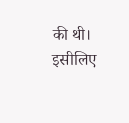की थी। इसीलिए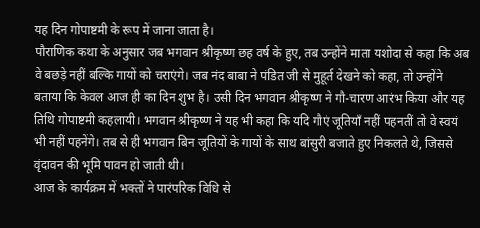यह दिन गोपाष्टमी के रूप में जाना जाता है।
पौराणिक कथा के अनुसार जब भगवान श्रीकृष्ण छह वर्ष के हुए, तब उन्होंने माता यशोदा से कहा कि अब वे बछड़े नहीं बल्कि गायों को चराएंगे। जब नंद बाबा ने पंडित जी से मुहूर्त देखने को कहा, तो उन्होंने बताया कि केवल आज ही का दिन शुभ है। उसी दिन भगवान श्रीकृष्ण ने गौ-चारण आरंभ किया और यह तिथि गोपाष्टमी कहलायी। भगवान श्रीकृष्ण ने यह भी कहा कि यदि गौएं जूतियाँ नहीं पहनतीं तो वे स्वयं भी नहीं पहनेंगे। तब से ही भगवान बिन जूतियों के गायों के साथ बांसुरी बजाते हुए निकलते थे, जिससे वृंदावन की भूमि पावन हो जाती थी।
आज के कार्यक्रम में भक्तों ने पारंपरिक विधि से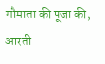गौमाता की पूजा की, आरती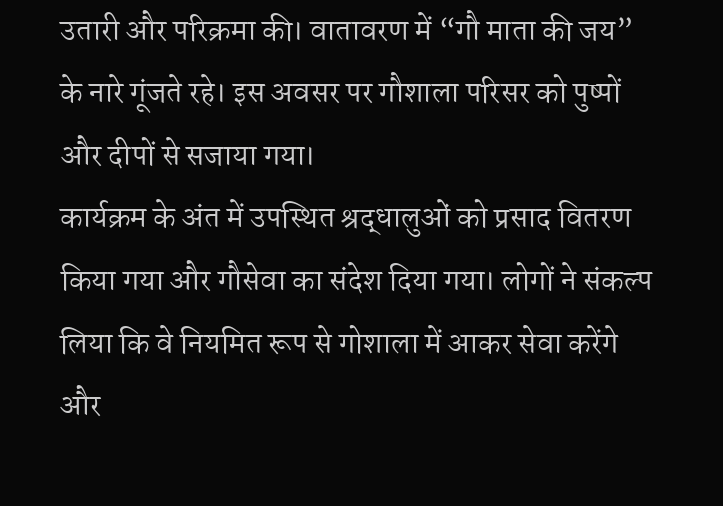उतारी और परिक्रमा की। वातावरण में “गौ माता की जय” के नारे गूंजते रहे। इस अवसर पर गौशाला परिसर को पुष्पों और दीपों से सजाया गया।
कार्यक्रम के अंत में उपस्थित श्रद्धालुओं को प्रसाद वितरण किया गया और गौसेवा का संदेश दिया गया। लोगों ने संकल्प लिया कि वे नियमित रूप से गोशाला में आकर सेवा करेंगे और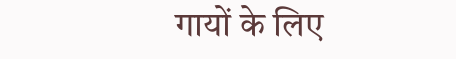गायों के लिए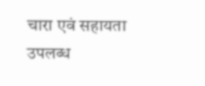चारा एवं सहायता उपलब्ध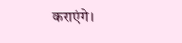कराएंगे।